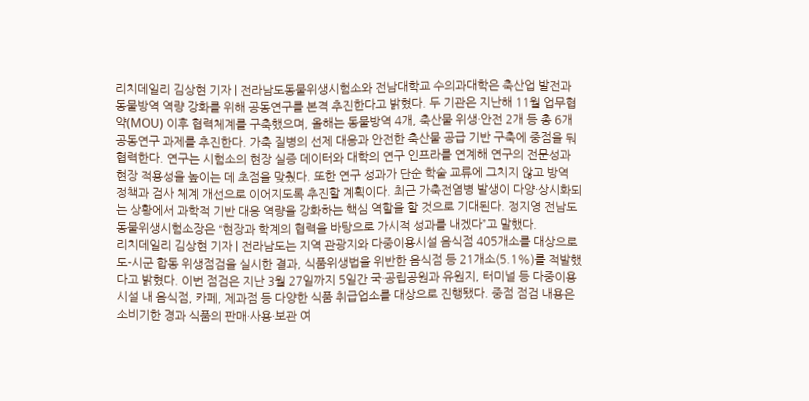리치데일리 김상현 기자 | 전라남도동물위생시험소와 전남대학교 수의과대학은 축산업 발전과 동물방역 역량 강화를 위해 공동연구를 본격 추진한다고 밝혔다. 두 기관은 지난해 11월 업무협약(MOU) 이후 협력체계를 구축했으며, 올해는 동물방역 4개, 축산물 위생·안전 2개 등 총 6개 공동연구 과제를 추진한다. 가축 질병의 선제 대응과 안전한 축산물 공급 기반 구축에 중점을 둬 협력한다. 연구는 시험소의 현장 실증 데이터와 대학의 연구 인프라를 연계해 연구의 전문성과 현장 적용성을 높이는 데 초점을 맞췄다. 또한 연구 성과가 단순 학술 교류에 그치지 않고 방역 정책과 검사 체계 개선으로 이어지도록 추진할 계획이다. 최근 가축전염병 발생이 다양·상시화되는 상황에서 과학적 기반 대응 역량을 강화하는 핵심 역할을 할 것으로 기대된다. 정지영 전남도동물위생시험소장은 “현장과 학계의 협력을 바탕으로 가시적 성과를 내겠다”고 말했다.
리치데일리 김상현 기자 | 전라남도는 지역 관광지와 다중이용시설 음식점 405개소를 대상으로 도-시군 합동 위생점검을 실시한 결과, 식품위생법을 위반한 음식점 등 21개소(5.1%)를 적발했다고 밝혔다. 이번 점검은 지난 3월 27일까지 5일간 국·공립공원과 유원지, 터미널 등 다중이용시설 내 음식점, 카페, 제과점 등 다양한 식품 취급업소를 대상으로 진행됐다. 중점 점검 내용은 소비기한 경과 식품의 판매·사용·보관 여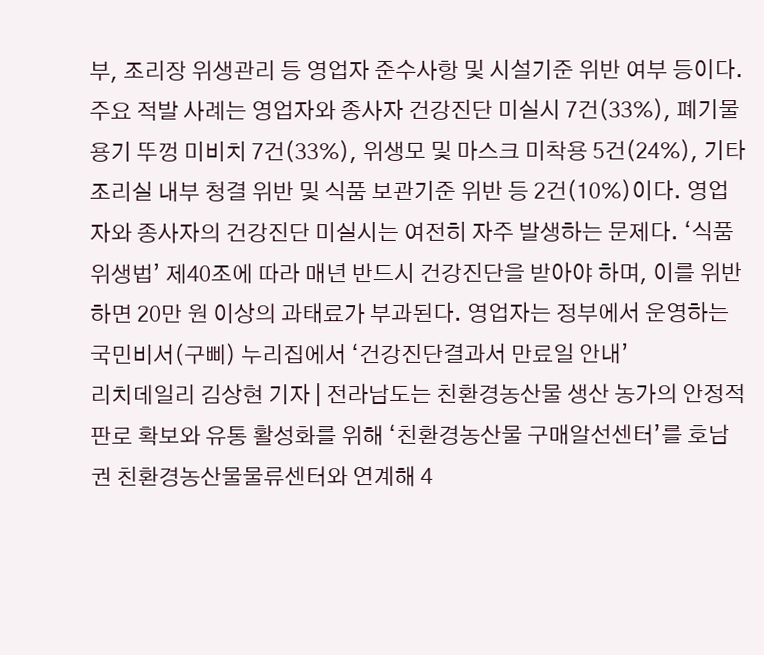부, 조리장 위생관리 등 영업자 준수사항 및 시설기준 위반 여부 등이다. 주요 적발 사례는 영업자와 종사자 건강진단 미실시 7건(33%), 폐기물용기 뚜껑 미비치 7건(33%), 위생모 및 마스크 미착용 5건(24%), 기타 조리실 내부 청결 위반 및 식품 보관기준 위반 등 2건(10%)이다. 영업자와 종사자의 건강진단 미실시는 여전히 자주 발생하는 문제다. ‘식품위생법’ 제40조에 따라 매년 반드시 건강진단을 받아야 하며, 이를 위반하면 20만 원 이상의 과태료가 부과된다. 영업자는 정부에서 운영하는 국민비서(구삐) 누리집에서 ‘건강진단결과서 만료일 안내’
리치데일리 김상현 기자 | 전라남도는 친환경농산물 생산 농가의 안정적 판로 확보와 유통 활성화를 위해 ‘친환경농산물 구매알선센터’를 호남권 친환경농산물물류센터와 연계해 4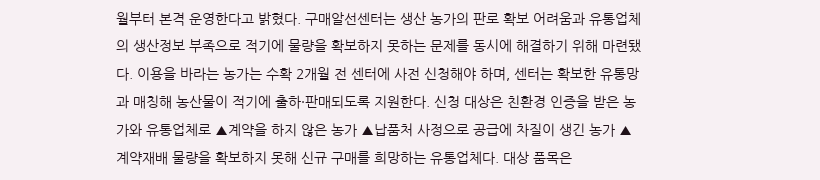월부터 본격 운영한다고 밝혔다. 구매알선센터는 생산 농가의 판로 확보 어려움과 유통업체의 생산정보 부족으로 적기에 물량을 확보하지 못하는 문제를 동시에 해결하기 위해 마련됐다. 이용을 바라는 농가는 수확 2개월 전 센터에 사전 신청해야 하며, 센터는 확보한 유통망과 매칭해 농산물이 적기에 출하·판매되도록 지원한다. 신청 대상은 친환경 인증을 받은 농가와 유통업체로 ▲계약을 하지 않은 농가 ▲납품처 사정으로 공급에 차질이 생긴 농가 ▲계약재배 물량을 확보하지 못해 신규 구매를 희망하는 유통업체다. 대상 품목은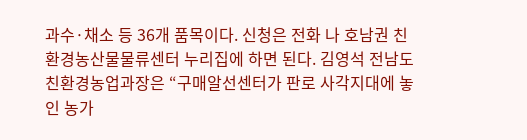과수·채소 등 36개 품목이다. 신청은 전화 나 호남권 친환경농산물물류센터 누리집에 하면 된다. 김영석 전남도 친환경농업과장은 “구매알선센터가 판로 사각지대에 놓인 농가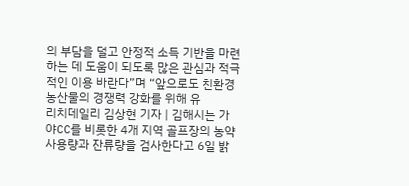의 부담을 덜고 안정적 소득 기반을 마련하는 데 도움이 되도록 많은 관심과 적극적인 이용 바란다”며 “앞으로도 친환경농산물의 경쟁력 강화를 위해 유
리치데일리 김상현 기자 | 김해시는 가야CC를 비롯한 4개 지역 골프장의 농약 사용량과 잔류량을 검사한다고 6일 밝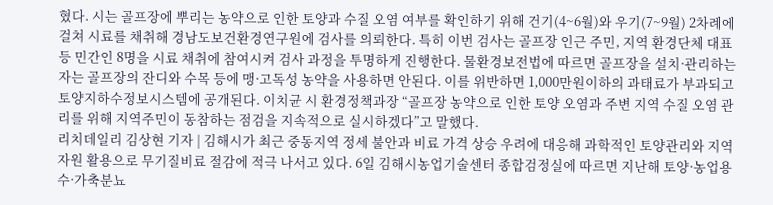혔다. 시는 골프장에 뿌리는 농약으로 인한 토양과 수질 오염 여부를 확인하기 위해 건기(4~6월)와 우기(7~9월) 2차례에 걸쳐 시료를 채취해 경남도보건환경연구원에 검사를 의뢰한다. 특히 이번 검사는 골프장 인근 주민, 지역 환경단체 대표 등 민간인 8명을 시료 채취에 참여시켜 검사 과정을 투명하게 진행한다. 물환경보전법에 따르면 골프장을 설치·관리하는 자는 골프장의 잔디와 수목 등에 맹·고독성 농약을 사용하면 안된다. 이를 위반하면 1,000만원이하의 과태료가 부과되고 토양지하수정보시스템에 공개된다. 이치균 시 환경정책과장 “골프장 농약으로 인한 토양 오염과 주변 지역 수질 오염 관리를 위해 지역주민이 동참하는 점검을 지속적으로 실시하겠다”고 말했다.
리치데일리 김상현 기자 | 김해시가 최근 중동지역 정세 불안과 비료 가격 상승 우려에 대응해 과학적인 토양관리와 지역자원 활용으로 무기질비료 절감에 적극 나서고 있다. 6일 김해시농업기술센터 종합검정실에 따르면 지난해 토양·농업용수·가축분뇨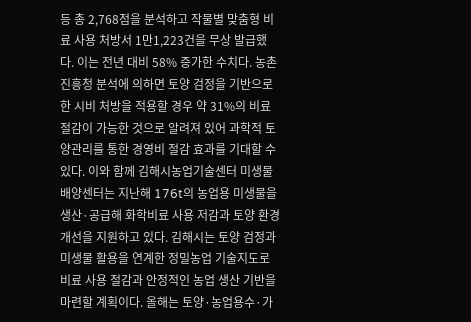등 총 2,768점을 분석하고 작물별 맞춤형 비료 사용 처방서 1만1,223건을 무상 발급했다. 이는 전년 대비 58% 증가한 수치다. 농촌진흥청 분석에 의하면 토양 검정을 기반으로 한 시비 처방을 적용할 경우 약 31%의 비료 절감이 가능한 것으로 알려져 있어 과학적 토양관리를 통한 경영비 절감 효과를 기대할 수 있다. 이와 함께 김해시농업기술센터 미생물배양센터는 지난해 176t의 농업용 미생물을 생산·공급해 화학비료 사용 저감과 토양 환경 개선을 지원하고 있다. 김해시는 토양 검정과 미생물 활용을 연계한 정밀농업 기술지도로 비료 사용 절감과 안정적인 농업 생산 기반을 마련할 계획이다. 올해는 토양·농업용수·가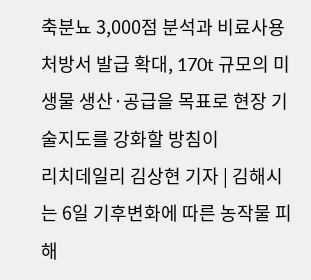축분뇨 3,000점 분석과 비료사용처방서 발급 확대, 170t 규모의 미생물 생산·공급을 목표로 현장 기술지도를 강화할 방침이
리치데일리 김상현 기자 | 김해시는 6일 기후변화에 따른 농작물 피해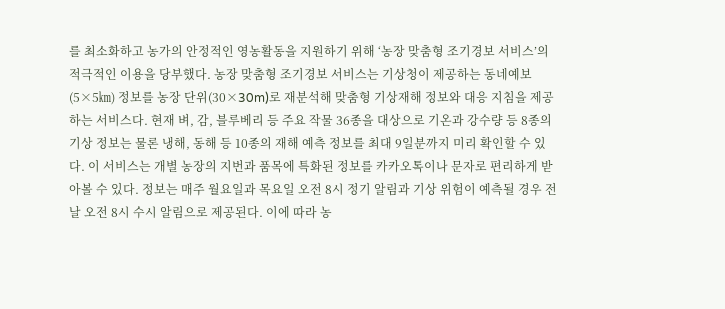를 최소화하고 농가의 안정적인 영농활동을 지원하기 위해 ‘농장 맞춤형 조기경보 서비스’의 적극적인 이용을 당부했다. 농장 맞춤형 조기경보 서비스는 기상청이 제공하는 동네예보(5×5㎞) 정보를 농장 단위(30×30m)로 재분석해 맞춤형 기상재해 정보와 대응 지침을 제공하는 서비스다. 현재 벼, 감, 블루베리 등 주요 작물 36종을 대상으로 기온과 강수량 등 8종의 기상 정보는 물론 냉해, 동해 등 10종의 재해 예측 정보를 최대 9일분까지 미리 확인할 수 있다. 이 서비스는 개별 농장의 지번과 품목에 특화된 정보를 카카오톡이나 문자로 편리하게 받아볼 수 있다. 정보는 매주 월요일과 목요일 오전 8시 정기 알림과 기상 위험이 예측될 경우 전날 오전 8시 수시 알림으로 제공된다. 이에 따라 농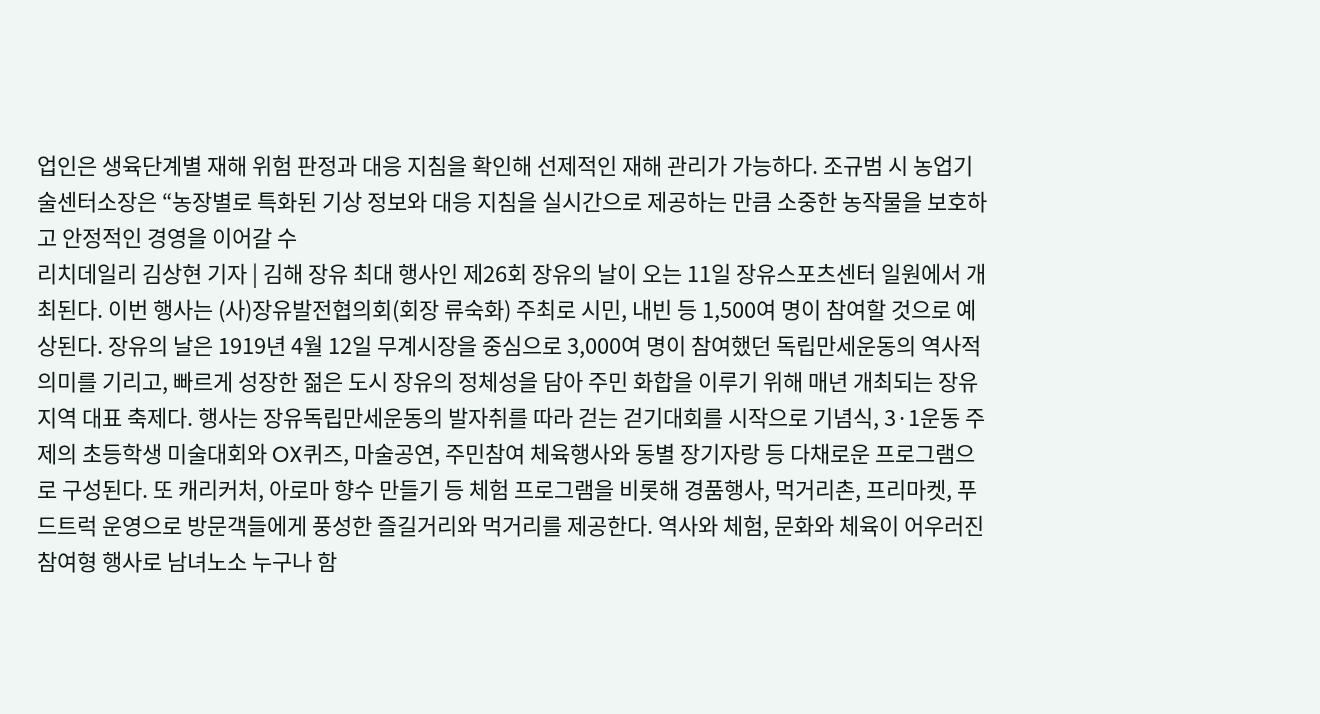업인은 생육단계별 재해 위험 판정과 대응 지침을 확인해 선제적인 재해 관리가 가능하다. 조규범 시 농업기술센터소장은 “농장별로 특화된 기상 정보와 대응 지침을 실시간으로 제공하는 만큼 소중한 농작물을 보호하고 안정적인 경영을 이어갈 수
리치데일리 김상현 기자 | 김해 장유 최대 행사인 제26회 장유의 날이 오는 11일 장유스포츠센터 일원에서 개최된다. 이번 행사는 (사)장유발전협의회(회장 류숙화) 주최로 시민, 내빈 등 1,500여 명이 참여할 것으로 예상된다. 장유의 날은 1919년 4월 12일 무계시장을 중심으로 3,000여 명이 참여했던 독립만세운동의 역사적 의미를 기리고, 빠르게 성장한 젊은 도시 장유의 정체성을 담아 주민 화합을 이루기 위해 매년 개최되는 장유지역 대표 축제다. 행사는 장유독립만세운동의 발자취를 따라 걷는 걷기대회를 시작으로 기념식, 3·1운동 주제의 초등학생 미술대회와 OX퀴즈, 마술공연, 주민참여 체육행사와 동별 장기자랑 등 다채로운 프로그램으로 구성된다. 또 캐리커처, 아로마 향수 만들기 등 체험 프로그램을 비롯해 경품행사, 먹거리촌, 프리마켓, 푸드트럭 운영으로 방문객들에게 풍성한 즐길거리와 먹거리를 제공한다. 역사와 체험, 문화와 체육이 어우러진 참여형 행사로 남녀노소 누구나 함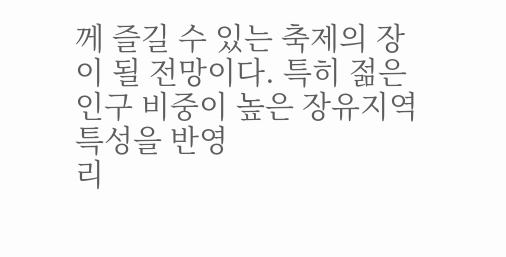께 즐길 수 있는 축제의 장이 될 전망이다. 특히 젊은 인구 비중이 높은 장유지역 특성을 반영
리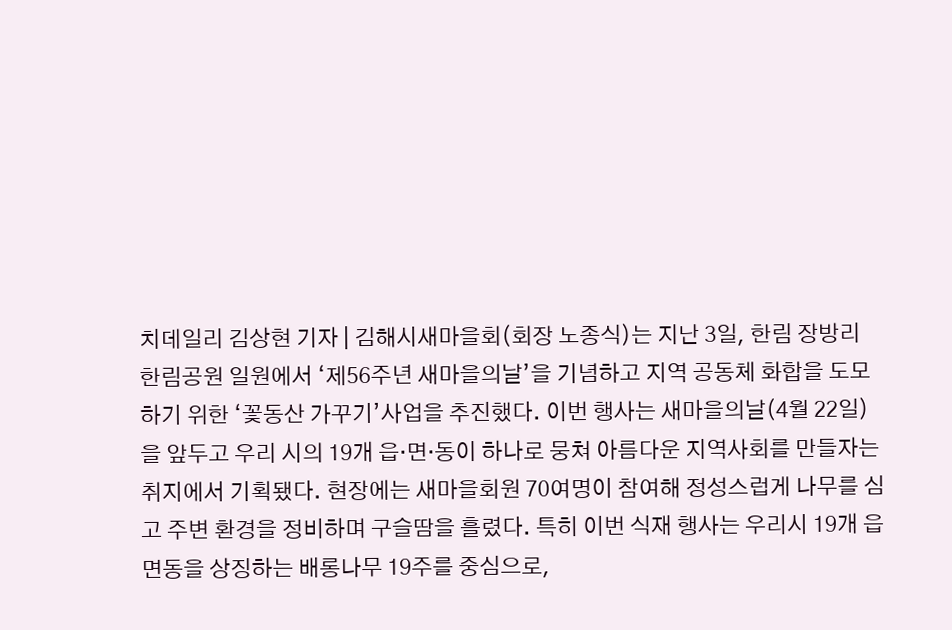치데일리 김상현 기자 | 김해시새마을회(회장 노종식)는 지난 3일, 한림 장방리 한림공원 일원에서 ‘제56주년 새마을의날’을 기념하고 지역 공동체 화합을 도모하기 위한 ‘꽃동산 가꾸기’사업을 추진했다. 이번 행사는 새마을의날(4월 22일)을 앞두고 우리 시의 19개 읍·면·동이 하나로 뭉쳐 아름다운 지역사회를 만들자는 취지에서 기획됐다. 현장에는 새마을회원 70여명이 참여해 정성스럽게 나무를 심고 주변 환경을 정비하며 구슬땀을 흘렸다. 특히 이번 식재 행사는 우리시 19개 읍면동을 상징하는 배롱나무 19주를 중심으로,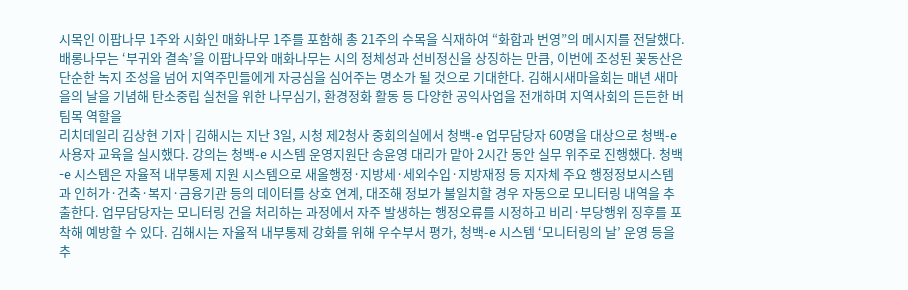시목인 이팝나무 1주와 시화인 매화나무 1주를 포함해 총 21주의 수목을 식재하여 “화합과 번영”의 메시지를 전달했다. 배롱나무는 ‘부귀와 결속’을 이팝나무와 매화나무는 시의 정체성과 선비정신을 상징하는 만큼, 이번에 조성된 꽃동산은 단순한 녹지 조성을 넘어 지역주민들에게 자긍심을 심어주는 명소가 될 것으로 기대한다. 김해시새마을회는 매년 새마을의 날을 기념해 탄소중립 실천을 위한 나무심기, 환경정화 활동 등 다양한 공익사업을 전개하며 지역사회의 든든한 버팀목 역할을
리치데일리 김상현 기자 | 김해시는 지난 3일, 시청 제2청사 중회의실에서 청백-e 업무담당자 60명을 대상으로 청백-e 사용자 교육을 실시했다. 강의는 청백-e 시스템 운영지원단 송윤영 대리가 맡아 2시간 동안 실무 위주로 진행했다. 청백-e 시스템은 자율적 내부통제 지원 시스템으로 새올행정·지방세·세외수입·지방재정 등 지자체 주요 행정정보시스템과 인허가·건축·복지·금융기관 등의 데이터를 상호 연계, 대조해 정보가 불일치할 경우 자동으로 모니터링 내역을 추출한다. 업무담당자는 모니터링 건을 처리하는 과정에서 자주 발생하는 행정오류를 시정하고 비리·부당행위 징후를 포착해 예방할 수 있다. 김해시는 자율적 내부통제 강화를 위해 우수부서 평가, 청백-e 시스템 ‘모니터링의 날’ 운영 등을 추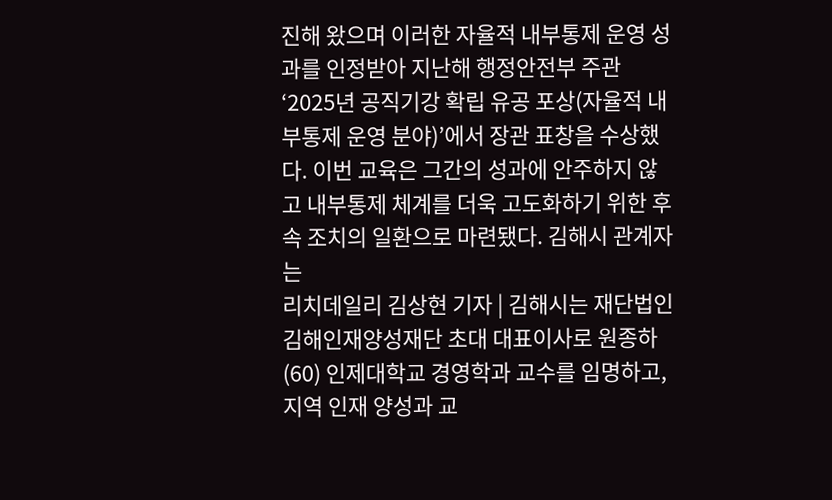진해 왔으며 이러한 자율적 내부통제 운영 성과를 인정받아 지난해 행정안전부 주관 ‘2025년 공직기강 확립 유공 포상(자율적 내부통제 운영 분야)’에서 장관 표창을 수상했다. 이번 교육은 그간의 성과에 안주하지 않고 내부통제 체계를 더욱 고도화하기 위한 후속 조치의 일환으로 마련됐다. 김해시 관계자는
리치데일리 김상현 기자 | 김해시는 재단법인 김해인재양성재단 초대 대표이사로 원종하(60) 인제대학교 경영학과 교수를 임명하고, 지역 인재 양성과 교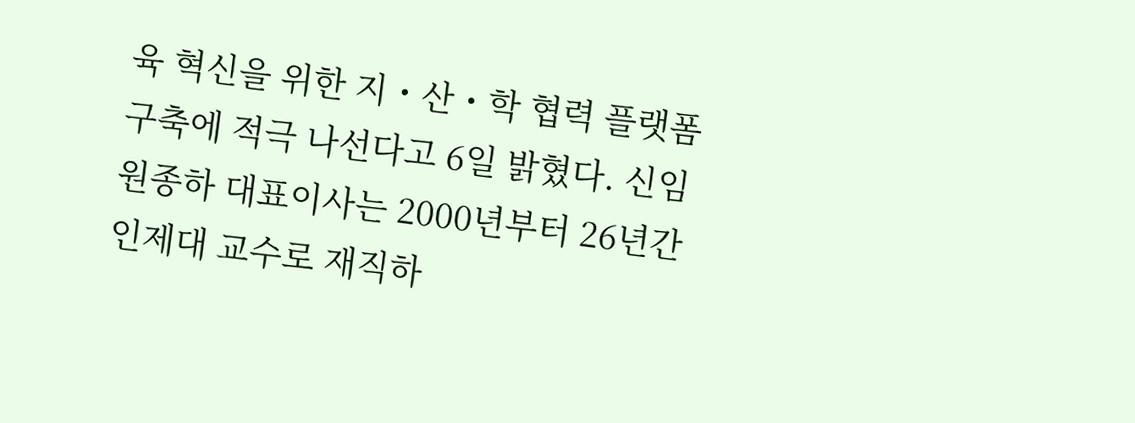육 혁신을 위한 지・산・학 협력 플랫폼 구축에 적극 나선다고 6일 밝혔다. 신임 원종하 대표이사는 2000년부터 26년간 인제대 교수로 재직하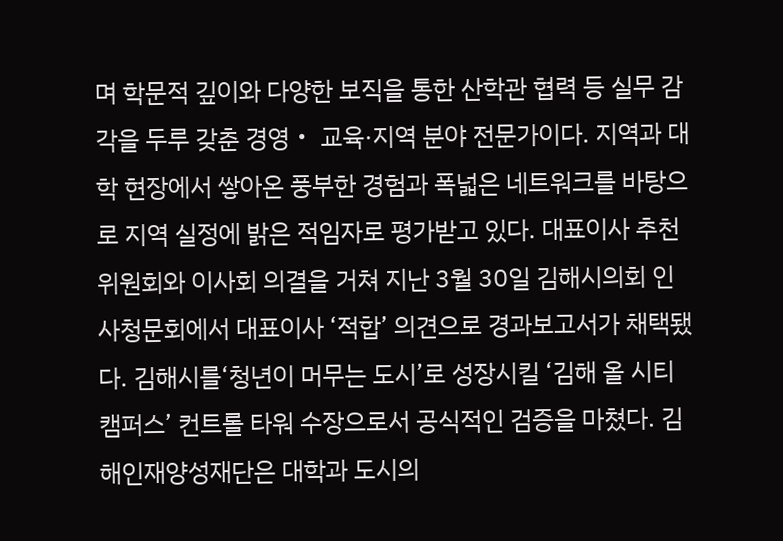며 학문적 깊이와 다양한 보직을 통한 산학관 협력 등 실무 감각을 두루 갖춘 경영‧ 교육·지역 분야 전문가이다. 지역과 대학 현장에서 쌓아온 풍부한 경험과 폭넓은 네트워크를 바탕으로 지역 실정에 밝은 적임자로 평가받고 있다. 대표이사 추천위원회와 이사회 의결을 거쳐 지난 3월 30일 김해시의회 인사청문회에서 대표이사 ‘적합’ 의견으로 경과보고서가 채택됐다. 김해시를‘청년이 머무는 도시’로 성장시킬 ‘김해 올 시티 캠퍼스’ 컨트롤 타워 수장으로서 공식적인 검증을 마쳤다. 김해인재양성재단은 대학과 도시의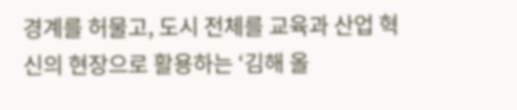경계를 허물고, 도시 전체를 교육과 산업 혁신의 현장으로 활용하는 ‘김해 올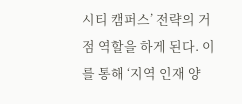시티 캠퍼스’ 전략의 거점 역할을 하게 된다. 이를 통해 ‘지역 인재 양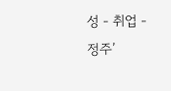성 - 취업 - 정주’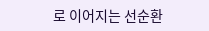로 이어지는 선순환